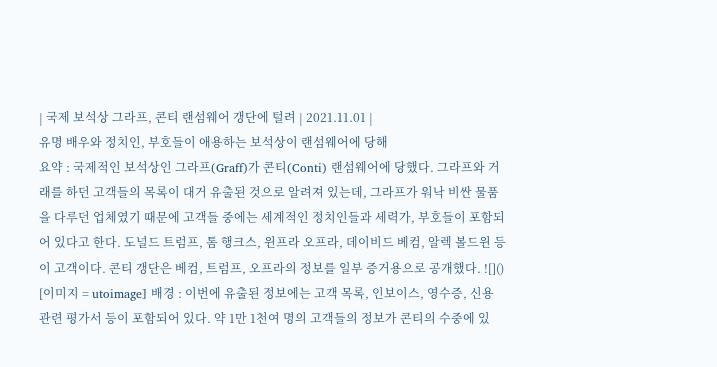| 국제 보석상 그라프, 콘티 랜섬웨어 갱단에 털려 | 2021.11.01 |
유명 배우와 정치인, 부호들이 애용하는 보석상이 랜섬웨어에 당해
요약 : 국제적인 보석상인 그라프(Graff)가 콘티(Conti) 랜섬웨어에 당했다. 그라프와 거래를 하던 고객들의 목록이 대거 유출된 것으로 알려져 있는데, 그라프가 워낙 비싼 물품을 다루던 업체였기 때문에 고객들 중에는 세계적인 정치인들과 세력가, 부호들이 포함되어 있다고 한다. 도널드 트럼프, 톰 행크스, 윈프라 오프라, 데이비드 베컴, 알렉 볼드윈 등이 고객이다. 콘티 갱단은 베컴, 트럼프, 오프라의 정보를 일부 증거용으로 공개했다. ![]() [이미지 = utoimage] 배경 : 이번에 유출된 정보에는 고객 목록, 인보이스, 영수증, 신용 관련 평가서 등이 포함되어 있다. 약 1만 1천여 명의 고객들의 정보가 콘티의 수중에 있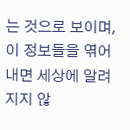는 것으로 보이며, 이 정보들을 엮어내면 세상에 알려지지 않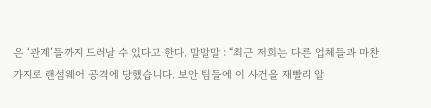은 ‘관계’들까지 드러날 수 있다고 한다. 말말말 : “최근 저희는 다른 업체들과 마찬가지로 랜섬웨어 공격에 당했습니다. 보안 팀들에 이 사건을 재빨리 알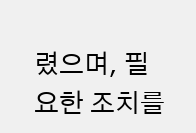렸으며, 필요한 조치를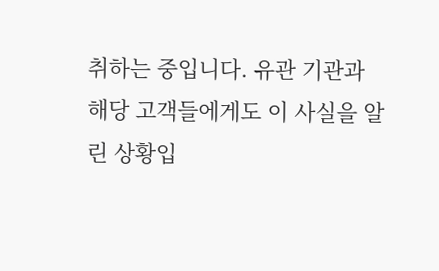취하는 중입니다. 유관 기관과 해당 고객들에게도 이 사실을 알린 상황입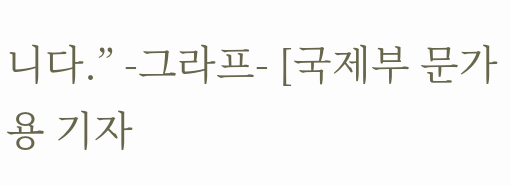니다.” -그라프- [국제부 문가용 기자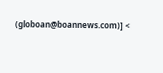(globoan@boannews.com)] <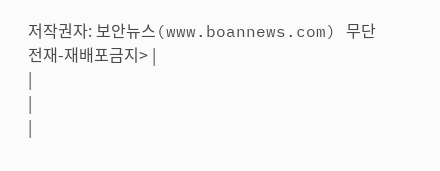저작권자: 보안뉴스(www.boannews.com) 무단전재-재배포금지> |
|
|
|